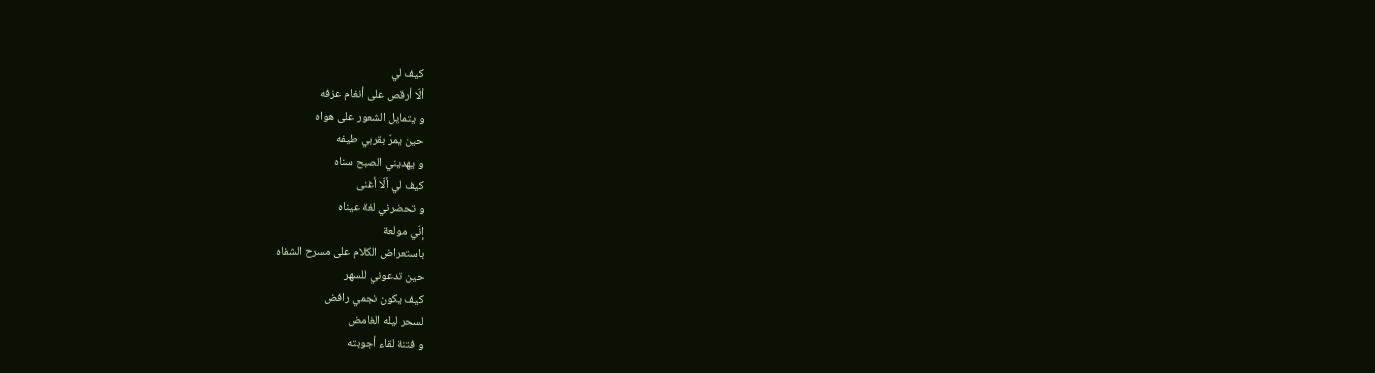كيف لي
ألّا أرقص على أنغام عزفه
و يتمايل الشعور على هواه
حين يمرّ بقربي طيفه
و يهديني الصبح سناه
كيف لي ألّا أغنى
و تحضرني لغة عيناه
إنّي مولعة
باستعراض الكلام على مسرح الشفاه
حين تدعوني للسهر
كيف يكون نجمي رافض
لسحر ليله الغامض
و فتنة لقاء أجوبته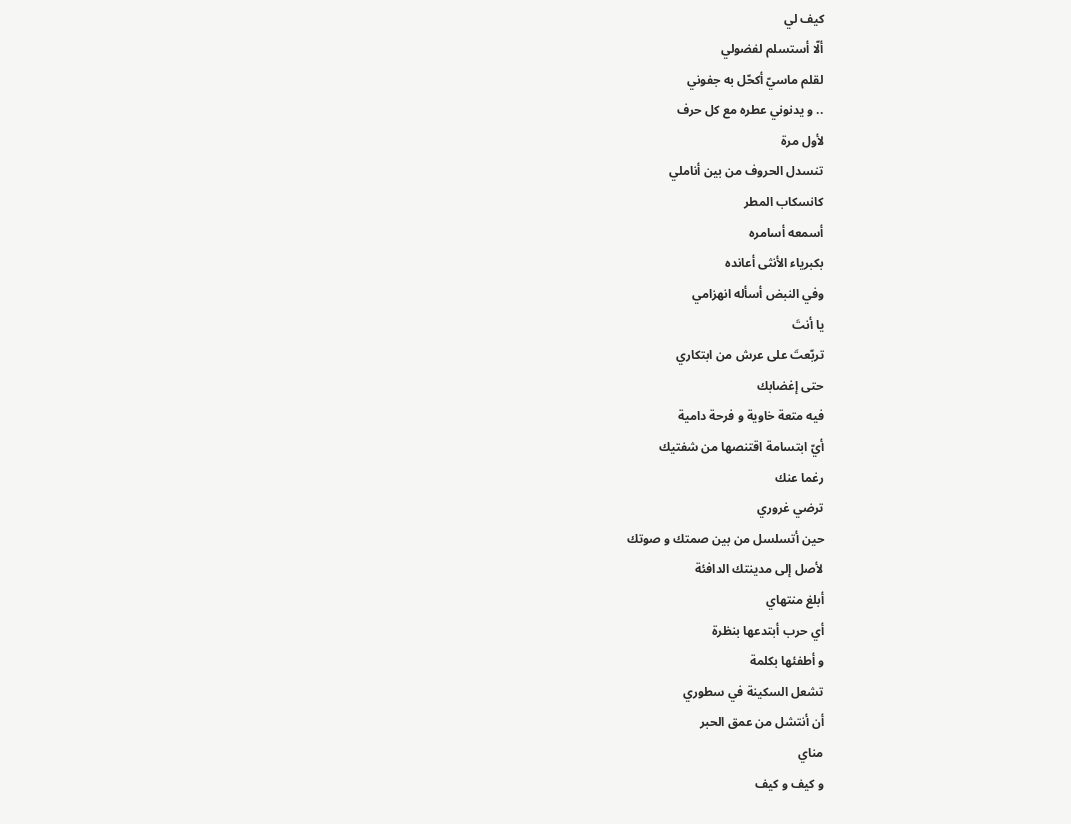كيف لي
ألّا أستسلم لفضولي
لقلم ماسيّ أكحّل به جفوني
.. و يدنوني عطره مع كل حرف
لأول مرة
تنسدل الحروف من بين أناملي
كانسكاب المطر
أسمعه أسامره
بكبرياء الأنثى أعانده
وفي النبض أسأله انهزامي
يا أنتَ
تربّعتَ على عرش من ابتكاري
حتى إغضابك
فيه متعة خاوية و فرحة دامية
أيّ ابتسامة اقتنصها من شفتيك
رغما عنك
ترضي غروري
حين أتسلسل من بين صمتك و صوتك
لأصل إلى مدينتك الدافئة
أبلغ منتهاي
أي حرب أبتدعها بنظرة
و أطفئها بكلمة
تشعل السكينة في سطوري
أن أنتشل من عمق الحبر
مناي
و كيف و كيف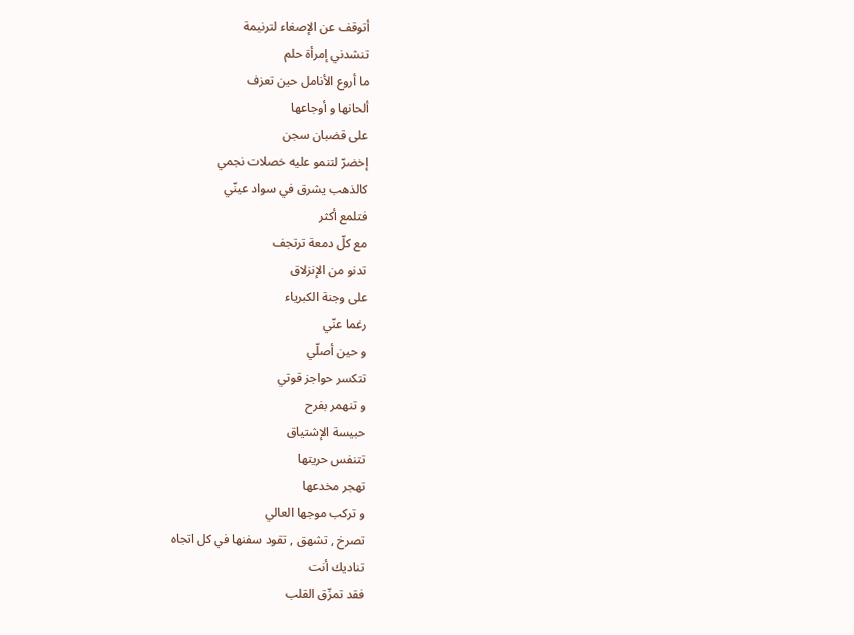أتوقف عن الإصغاء لترنيمة
تنشدني إمرأة حلم
ما أروع الأنامل حين تعزف
ألحانها و أوجاعها
على قضبان سجن
إخضرّ لتنمو عليه خصلات نجمي
كالذهب يشرق في سواد عينّي
فتلمع أكثر
مع كلّ دمعة ترتجف
تدنو من الإنزلاق
على وجنة الكبرياء
رغما عنّي
و حين أصلّي
تتكسر حواجز قوتي
و تنهمر بفرح
حبيسة الإشتياق
تتنفس حريتها
تهجر مخدعها
و تركب موجها العالي
تصرخ , تشهق , تقود سفنها في كل اتجاه
تناديك أنت
فقد تمزّق القلب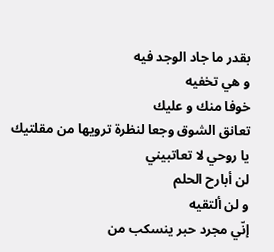بقدر ما جاد الوجد فيه
و هي تخفيه
خوفا منك و عليك
تعانق الشوق وجعا لنظرة ترويها من مقلتيك
يا روحي لا تعاتبيني
لن أبارح الحلم
و لن ألتقيه
إنّي مجرد حبر ينسكب من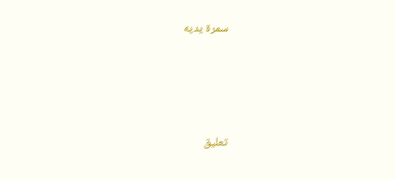سمرة يديه






تعليق